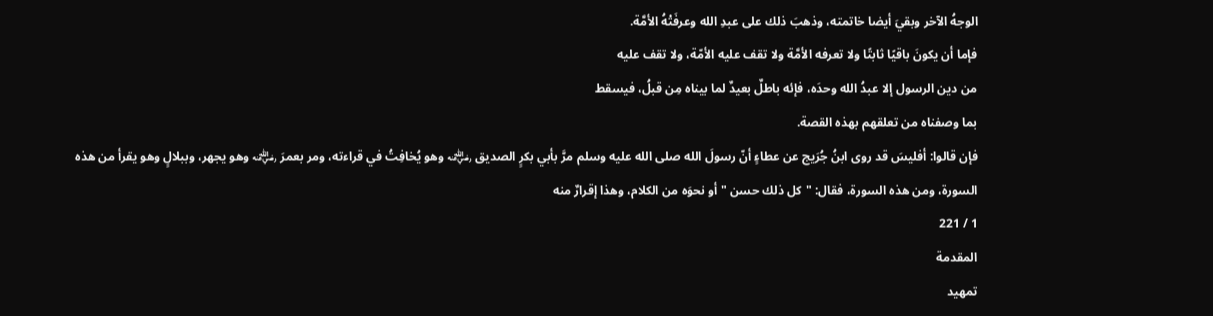الوجهُ الآخر وبقيَ أيضا خاتمته، وذهبَ ذلك على عبدِ الله وعرفَتْهُ الأمَّة.
فإما أن يكونَ باقيًا ثابتًا ولا تعرفه الأمَّة ولا تقف عليه الأمّة، ولا تقف عليه
من دين الرسول إلا عبدُ الله وحدَه، فإئه باطلٌ بعيدٌ لما بيناه مِن قبلُ، فيسقط
بما وصفناه من تعلقهم بهذه القصة.
فإن قالوا: أفليسَ قد روى ابنُ جُرَيج عن عطاءٍ أنّ رسولَ الله صلى الله عليه وسلم مرَّ بأبي بكرٍ الصديق ﵁ وهو يُخافِتُ في قراءته، ومر بعمرَ ﵁ وهو يجهر، وببلالٍ وهو يقرأ من هذه السورة، ومن هذه السورة، فقال: "كل ذلك حسن " أو نحوَه من الكلام، وهذا إقرارٌ منه
1 / 221
المقدمة
تمهيد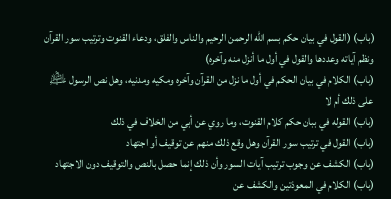(باب) (القول في بيان حكم بسم الله الرحمن الرحيم والناس والفلق، ودعاء القنوت وترتيب سور القرآن ونظم آياته وعددها والقول في أول ما أنزل منه وآخره)
(باب) الكلام في بيان الحكم في أول ما نزل من القرآن وآخره ومكيه ومدنيه، وهل نص الرسول ﵇ على ذلك أم لا
(باب) القوله في ببان حكم كلام القنوت، وما روي عن أبي من الخلاف في ذلك
(باب) القول في ترتيب سور القرآن وهل وقع ذلك منهم عن توقيف أو اجتهاد
(باب) الكشف عن وجوب ترتيب آيات السور وأن ذلك إنما حصل بالنص والتوقيف دون الاجتهاد
(باب) الكلام في المعوذتين والكشف عن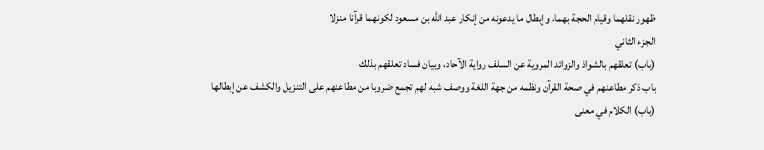ظهور نقلهما وقيام الحجة بهما، وإبطال ما يدعونه من إنكار عبد الله بن مسعود لكونهما قرآنا منزلا
الجزء الثاني
(باب) تعلقهم بالشواذ والزوائد المروية عن السلف رواية الآحاد، وبيان فساد تعلقهم بذلك
باب ذكر مطاعنهم في صحة القرآن ونظمه من جهة اللغة ووصف شبه لهم تجمع ضروبا من مطاعنهم على التنزيل والكشف عن إبطالها
(باب) الكلام في معنى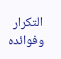التكرار وفوائده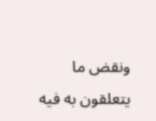ونقض ما يتعلقون به فيه